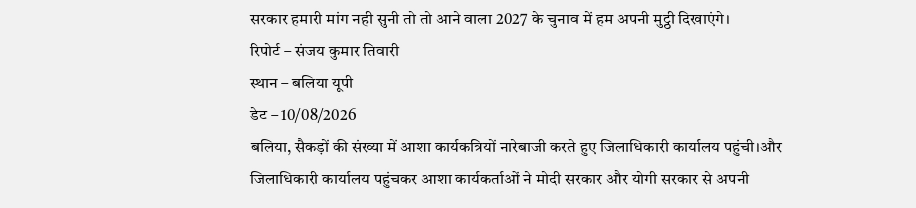सरकार हमारी मांग नही सुनी तो तो आने वाला 2027 के चुनाव में हम अपनी मुट्ठी दिखाएंगे।
रिपोर्ट – संजय कुमार तिवारी
स्थान – बलिया यूपी
डेट – 10/08/2026
बलिया, सैकड़ों की संख्या में आशा कार्यकत्रियों नारेबाजी करते हुए जिलाधिकारी कार्यालय पहुंची।और जिलाधिकारी कार्यालय पहुंचकर आशा कार्यकर्ताओं ने मोदी सरकार और योगी सरकार से अपनी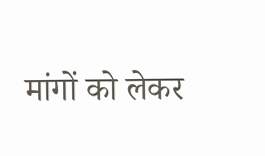मांगों को लेकर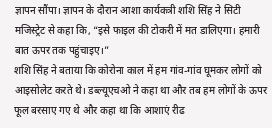ज्ञापन सौंपा। ज्ञापन के दौरान आशा कार्यकत्री शशि सिंह ने सिटी मजिस्ट्रेट से कहा कि, “इसे फाइल की टोकरी में मत डालिएगा। हमारी बात ऊपर तक पहुंचाइए।”
शशि सिंह ने बताया कि कोरोना काल में हम गांव-गांव घूमकर लोगों को आइसोलेट करते थे। डब्ल्यूएचओ ने कहा था और तब हम लोगों के ऊपर फूल बरसाए गए थे और कहा था कि आशाएं रीढ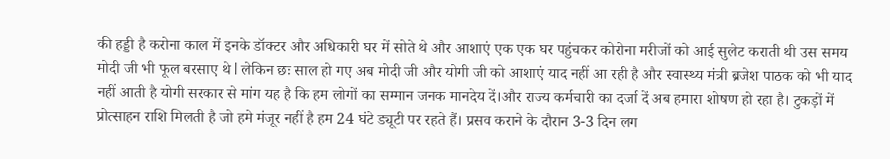की हड्डी है करोना काल में इनके डॉक्टर और अधिकारी घर में सोते थे और आशाएं एक एक घर पहुंचकर कोरोना मरीजों को आई सुलेट कराती थी उस समय मोदी जी भी फूल बरसाए थे l लेकिन छः साल हो गए अब मोदी जी और योगी जी को आशाएं याद नहीं आ रही है और स्वास्थ्य मंत्री ब्रजेश पाठक को भी याद नहीं आती है योगी सरकार से मांग यह है कि हम लोगों का सम्मान जनक मानदेय दें।और राज्य कर्मचारी का दर्जा दें अब हमारा शोषण हो रहा है। टुकड़ों में प्रोत्साहन राशि मिलती है जो हमे मंजूर नहीं है हम 24 घंटे ड्यूटी पर रहते हैं। प्रसव कराने के दौरान 3-3 दिन लग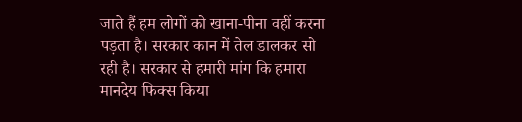जाते हैं हम लोगों को खाना-पीना वहीं करना पड़ता है। सरकार कान में तेल डालकर सो रही है। सरकार से हमारी मांग कि हमारा मानदेय फिक्स किया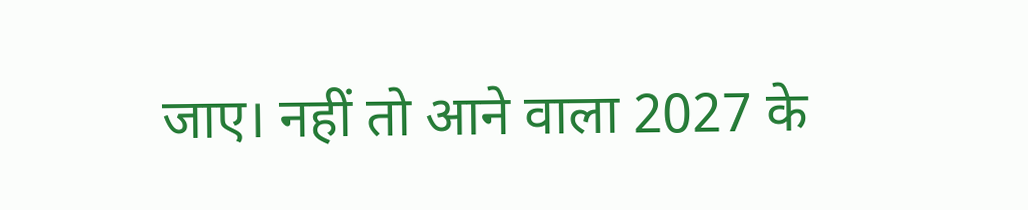जाए। नहीं तो आने वाला 2027 के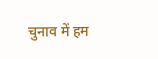चुनाव में हम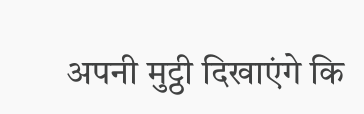अपनी मुट्ठी दिखाएंगे कि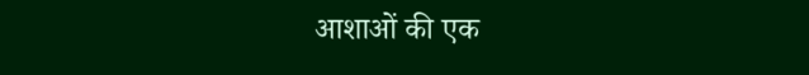आशाओं की एक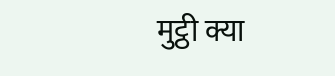मुट्ठी क्या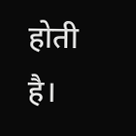होती है।